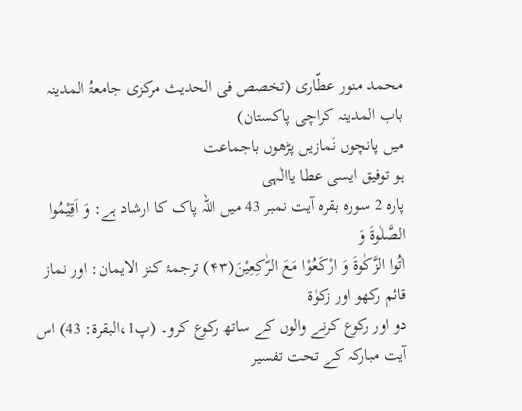محمد منور عطّاری (تخصص فی الحدیث مرکزی جامعۃُ المدینہ
باب المدینہ کراچی پاکستان)
میں پانچوں نَمازیں پڑھوں باجماعت
ہو توفیق ایسی عطا یاالٰہی
پارہ 2 سورہ بقرہ آیت نمبر 43 میں اللہ پاک کا ارشاد ہے: وَ اَقِیْمُوا الصَّلٰوةَ وَ
اٰتُوا الزَّكٰوةَ وَ ارْكَعُوْا مَعَ الرّٰكِعِیْنَ(۴۳) ترجمۂ کنز الایمان: اور نماز قائم رکھو اور زکوٰۃ
دو اور رکوع کرنے والوں کے ساتھ رکوع کرو۔ (پ1،البقرۃ: 43) اس آیت مبارکہ کے تحت تفسیر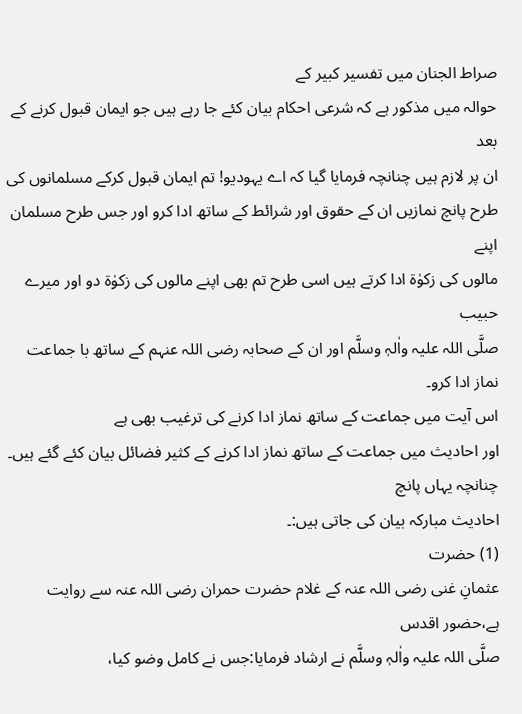صراط الجنان میں تفسیر کبیر کے
حوالہ میں مذکور ہے کہ شرعی احکام بیان کئے جا رہے ہیں جو ایمان قبول کرنے کے بعد
ان پر لازم ہیں چنانچہ فرمایا گیا کہ اے یہودیو! تم ایمان قبول کرکے مسلمانوں کی
طرح پانچ نمازیں ان کے حقوق اور شرائط کے ساتھ ادا کرو اور جس طرح مسلمان اپنے
مالوں کی زکوٰۃ ادا کرتے ہیں اسی طرح تم بھی اپنے مالوں کی زکوٰۃ دو اور میرے حبیب
صلَّی اللہ علیہ واٰلہٖ وسلَّم اور ان کے صحابہ رضی اللہ عنہم کے ساتھ با جماعت
نماز ادا کرو۔
اس آیت میں جماعت کے ساتھ نماز ادا کرنے کی ترغیب بھی ہے
اور احادیث میں جماعت کے ساتھ نماز ادا کرنے کے کثیر فضائل بیان کئے گئے ہیں۔
چنانچہ یہاں پانچ
احادیث مبارکہ بیان کی جاتی ہیں:۔
(1) حضرت
عثمانِ غنی رضی اللہ عنہ کے غلام حضرت حمران رضی اللہ عنہ سے روایت ہے،حضور اقدس
صلَّی اللہ علیہ واٰلہٖ وسلَّم نے ارشاد فرمایا:جس نے کامل وضو کیا،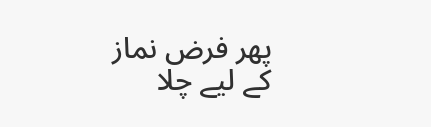پھر فرض نماز
کے لیے چلا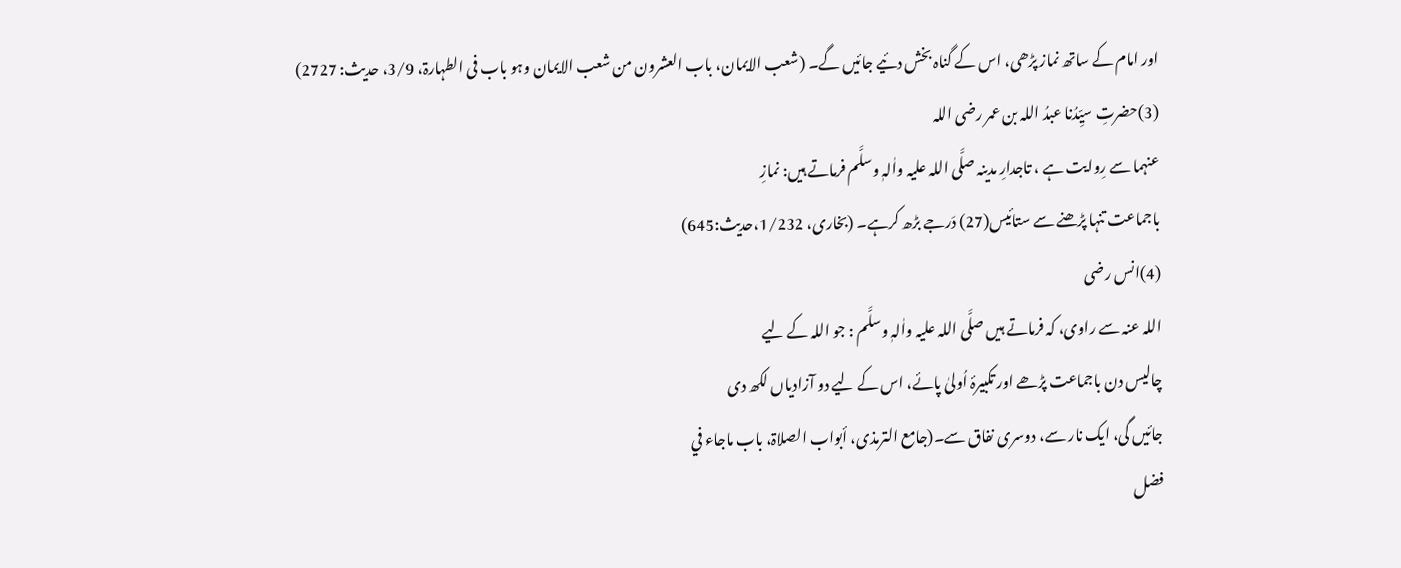اور امام کے ساتھ نماز پڑھی، اس کے گناہ بخش دئیے جائیں گے۔ (شعب الایمان، باب العشرون من شعب الایمان وہو باب فی الطہارۃ، 3/9، حدیث: 2727)
(3)حضرتِ سیِّدُنا عبدُ اللہ بن عمر رضی اللہ
عنہما سے رِوایت ہے ، تاجدارِ مدینہ صلَّی اللہ علیہ واٰلہٖ وسلَّم فرماتے ہیں: نمازِ
باجماعت تنہا پڑھنے سے ستائیس(27) دَرجے بڑھ کرہے۔ (بخاری، 1/232،حدیث:645)
(4)انس رضی
اللہ عنہ سے راوی، کہ فرماتے ہیں صلَّی اللہ علیہ واٰلہٖ وسلَّم : جو اللہ کے لیے
چالیس دن باجماعت پڑھے اور تکبیرۂ اُولیٰ پائے، اس کے لیے دو آزادیاں لکھ دی
جائیں گی، ایک نار سے، دوسری نفاق سے۔(جامع الترمذی، أبواب الصلاۃ، باب ماجاء في
فضل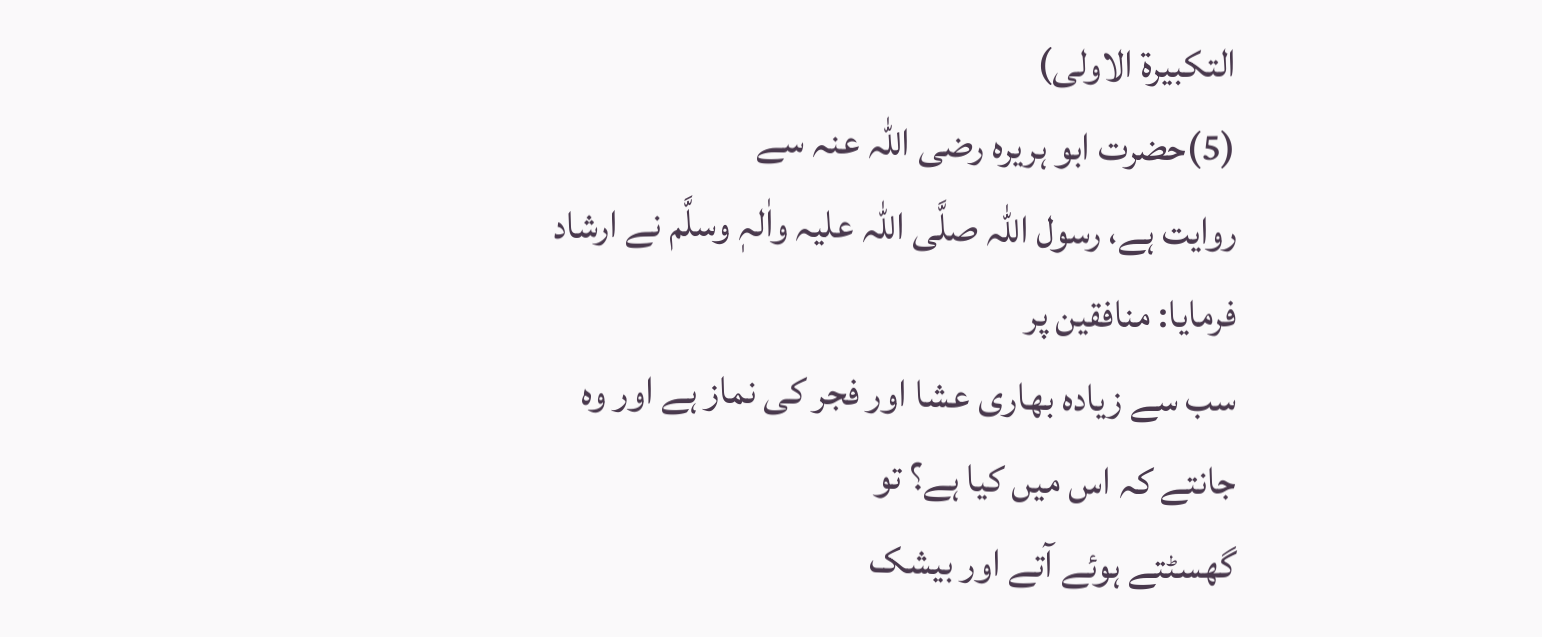التکبیرۃ الاولی)
(5)حضرت ابو ہریرہ رضی اللہ عنہ سے
روایت ہے، رسول اللہ صلَّی اللہ علیہ واٰلہٖ وسلَّم نے ارشاد فرمایا: منافقین پر
سب سے زیادہ بھاری عشا اور فجر کی نماز ہے اور وہ جانتے کہ اس میں کیا ہے؟ تو
گھسٹتے ہوئے آتے اور بیشک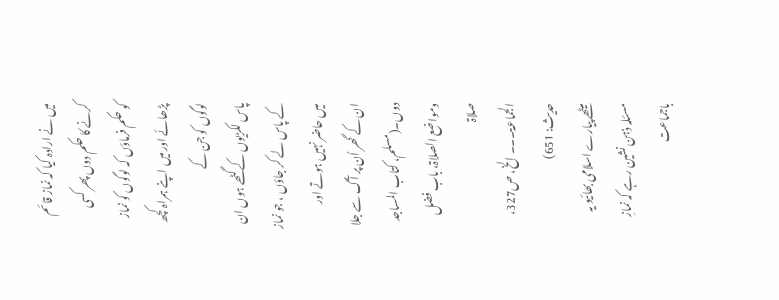میں نے ارادہ کیا کہ نماز قائم کرنے کا حکم دوں پھر کسی
کو حکم فرماؤں کہ لوگوں کو نماز پڑھائے اور میں اپنے ہمراہ کچھ لوگوں کو جن کے
پاس لکڑیوں کے گٹھے ہوں ان کے پاس لے کر جاؤں ، جو نماز میں حاضر نہیں ہوتے اور
ان کے گھر اُن پر آگ سے جلا دوں۔(مسلم، کتاب المساجد ومواضع الصلاۃ، باب فضل صلاۃ
الجماعۃ۔۔۔ الخ، ص327، حدیث: 651)
میٹھے پیارے اسلامی بھائیو یہ مسئلہ ذہن نشین رہے کہ نمازِ
باجماعت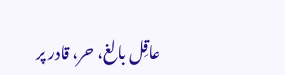عاقِل بالغ، حر، قادر پر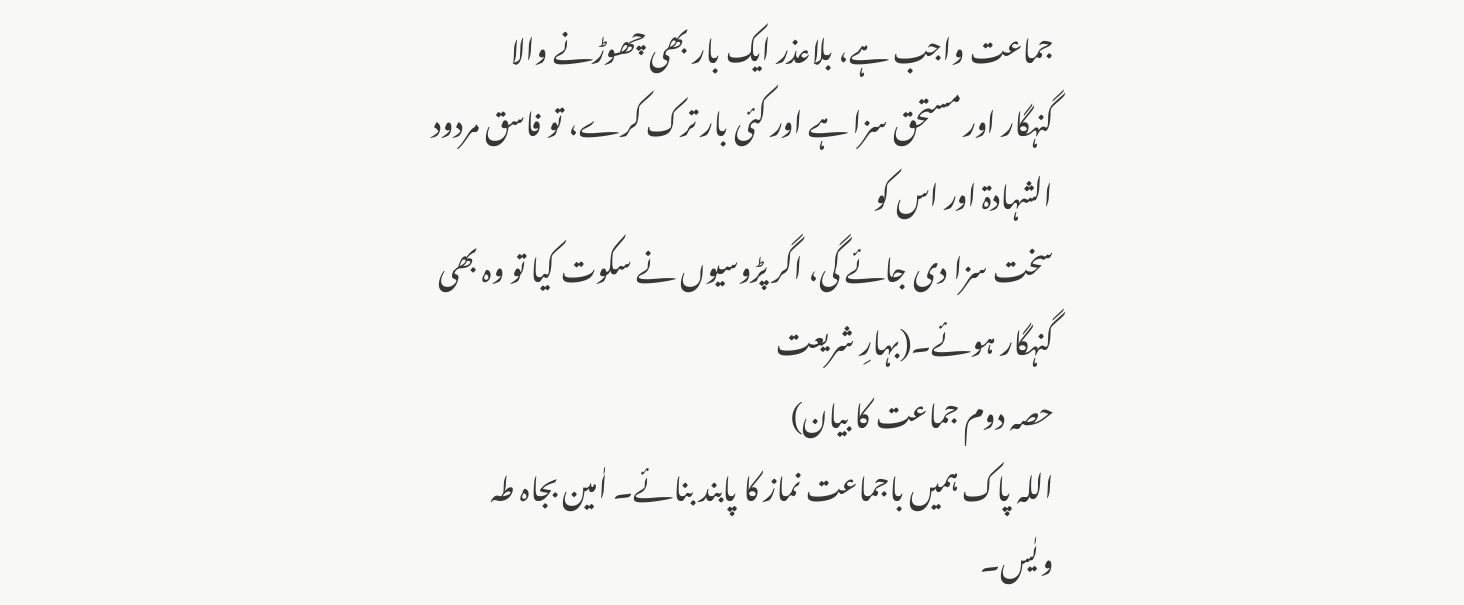جماعت واجب ہے، بلاعذر ایک بار بھی چھوڑنے والا
گنہگار اور مستحق سزا ہے اور کئی بار ترک کرے، تو فاسق مردود الشہادۃ اور اس کو
سخت سزا دی جائے گی، اگر پڑوسیوں نے سکوت کیا تو وہ بھی گنہگار ہوئے۔(بہارِ شریعت
حصہ دوم جماعت کا بیان)
اللہ پاک ہمیں باجماعت نماز کا پابند بنائے۔ اٰمین بجاہ طہ
و یٰس۔